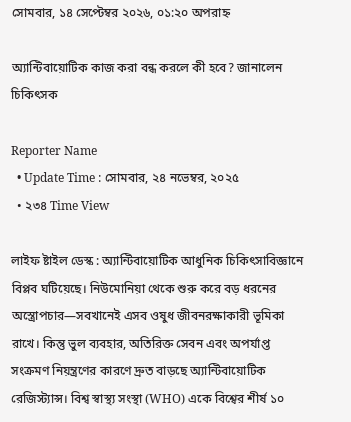সোমবার, ১৪ সেপ্টেম্বর ২০২৬, ০১:২০ অপরাহ্ন

অ্যান্টিবায়োটিক কাজ করা বন্ধ করলে কী হবে? জানালেন চিকিৎসক

Reporter Name
  • Update Time : সোমবার, ২৪ নভেম্বর, ২০২৫
  • ২৩৪ Time View

লাইফ ষ্টাইল ডেস্ক : অ্যান্টিবায়োটিক আধুনিক চিকিৎসাবিজ্ঞানে বিপ্লব ঘটিয়েছে। নিউমোনিয়া থেকে শুরু করে বড় ধরনের অস্ত্রোপচার—সবখানেই এসব ওষুধ জীবনরক্ষাকারী ভূমিকা রাখে। কিন্তু ভুল ব্যবহার, অতিরিক্ত সেবন এবং অপর্যাপ্ত সংক্রমণ নিয়ন্ত্রণের কারণে দ্রুত বাড়ছে অ্যান্টিবায়োটিক রেজিস্ট্যান্স। বিশ্ব স্বাস্থ্য সংস্থা (WHO) একে বিশ্বের শীর্ষ ১০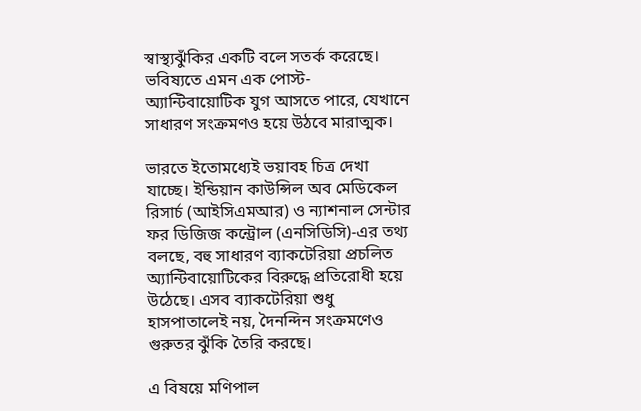স্বাস্থ্যঝুঁকির একটি বলে সতর্ক করেছে। ভবিষ্যতে এমন এক পোস্ট-অ্যান্টিবায়োটিক যুগ আসতে পারে, যেখানে সাধারণ সংক্রমণও হয়ে উঠবে মারাত্মক।

ভারতে ইতোমধ্যেই ভয়াবহ চিত্র দেখা যাচ্ছে। ইন্ডিয়ান কাউন্সিল অব মেডিকেল রিসার্চ (আইসিএমআর) ও ন্যাশনাল সেন্টার ফর ডিজিজ কন্ট্রোল (এনসিডিসি)-এর তথ্য বলছে, বহু সাধারণ ব্যাকটেরিয়া প্রচলিত অ্যান্টিবায়োটিকের বিরুদ্ধে প্রতিরোধী হয়ে উঠেছে। এসব ব্যাকটেরিয়া শুধু হাসপাতালেই নয়, দৈনন্দিন সংক্রমণেও গুরুতর ঝুঁকি তৈরি করছে।

এ বিষয়ে মণিপাল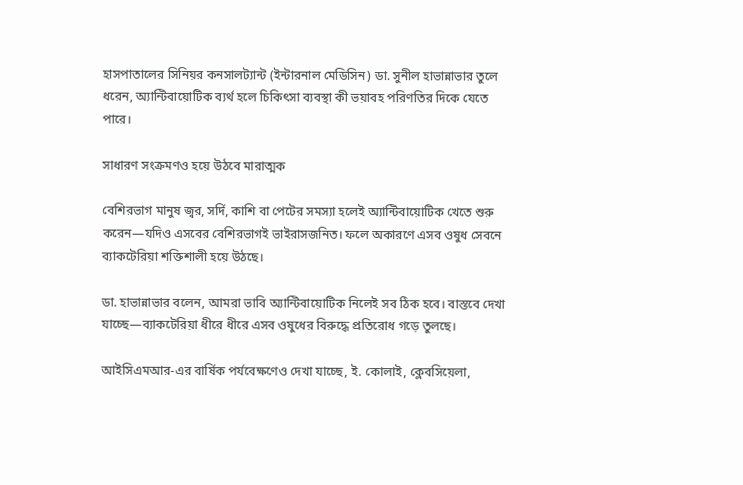হাসপাতালের সিনিয়র কনসালট্যান্ট (ইন্টারনাল মেডিসিন) ডা. সুনীল হাভান্নাভার তুলে ধরেন, অ্যান্টিবায়োটিক ব্যর্থ হলে চিকিৎসা ব্যবস্থা কী ভয়াবহ পরিণতির দিকে যেতে পারে।

সাধারণ সংক্রমণও হয়ে উঠবে মারাত্মক

বেশিরভাগ মানুষ জ্বর, সর্দি, কাশি বা পেটের সমস্যা হলেই অ্যান্টিবায়োটিক খেতে শুরু করেন—যদিও এসবের বেশিরভাগই ভাইরাসজনিত। ফলে অকারণে এসব ওষুধ সেবনে ব্যাকটেরিয়া শক্তিশালী হয়ে উঠছে।

ডা. হাভান্নাভার বলেন, আমরা ভাবি অ্যান্টিবায়োটিক নিলেই সব ঠিক হবে। বাস্তবে দেখা যাচ্ছে—ব্যাকটেরিয়া ধীরে ধীরে এসব ওষুধের বিরুদ্ধে প্রতিরোধ গড়ে তুলছে।

আইসিএমআর-এর বার্ষিক পর্যবেক্ষণেও দেখা যাচ্ছে, ই. কোলাই, ক্লেবসিয়েলা,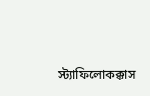স্ট্যাফিলোকক্কাস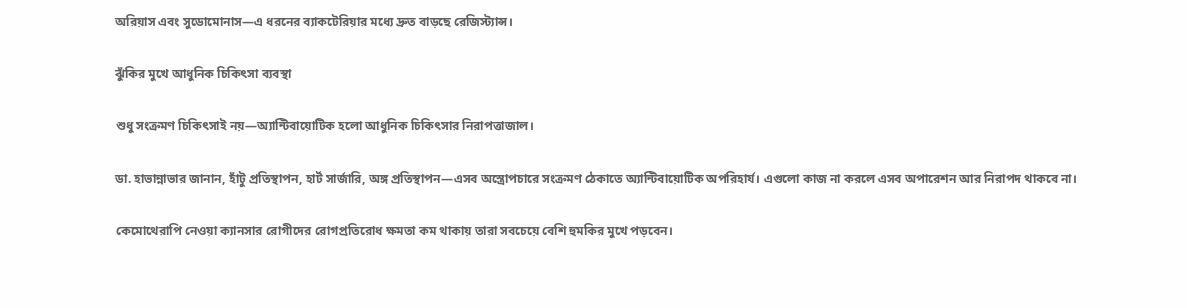অরিয়াস এবং সুডোমোনাস—এ ধরনের ব্যাকটেরিয়ার মধ্যে দ্রুত বাড়ছে রেজিস্ট্যান্স।

ঝুঁকির মুখে আধুনিক চিকিৎসা ব্যবস্থা

শুধু সংক্রমণ চিকিৎসাই নয়—অ্যান্টিবায়োটিক হলো আধুনিক চিকিৎসার নিরাপত্তাজাল।

ডা. হাভান্নাভার জানান, হাঁটু প্রতিস্থাপন, হার্ট সার্জারি, অঙ্গ প্রতিস্থাপন—এসব অস্ত্রোপচারে সংক্রমণ ঠেকাতে অ্যান্টিবায়োটিক অপরিহার্য। এগুলো কাজ না করলে এসব অপারেশন আর নিরাপদ থাকবে না।

কেমোথেরাপি নেওয়া ক্যানসার রোগীদের রোগপ্রতিরোধ ক্ষমতা কম থাকায় তারা সবচেয়ে বেশি হুমকির মুখে পড়বেন।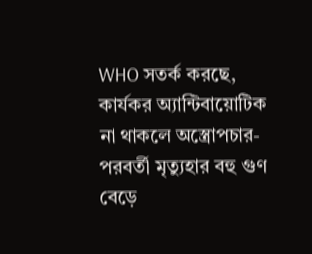WHO সতর্ক করছে, কার্যকর অ্যান্টিবায়োটিক না থাকলে অস্ত্রোপচার-পরবর্তী মৃত্যুহার বহু গুণ বেড়ে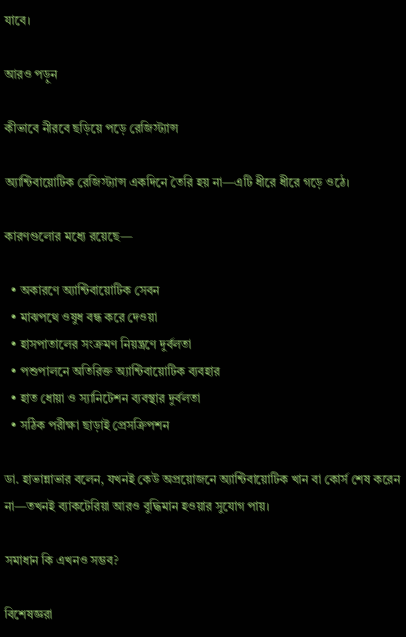যাবে।

আরও পড়ুন

কীভাবে নীরবে ছড়িয়ে পড়ে রেজিস্ট্যান্স

অ্যান্টিবায়োটিক রেজিস্ট্যান্স একদিনে তৈরি হয় না—এটি ধীরে ধীরে গড়ে ওঠে।

কারণগুলোর মধ্যে রয়েছে—

  • অকারণে অ্যান্টিবায়োটিক সেবন
  • মাঝপথে ওষুধ বন্ধ করে দেওয়া
  • হাসপাতালের সংক্রমণ নিয়ন্ত্রণে দুর্বলতা
  • পশুপালনে অতিরিক্ত অ্যান্টিবায়োটিক ব্যবহার
  • হাত ধোয়া ও স্যানিটেশন ব্যবস্থার দুর্বলতা
  • সঠিক পরীক্ষা ছাড়াই প্রেসক্রিপশন

ডা. হাভান্নাভার বলেন, যখনই কেউ অপ্রয়োজনে অ্যান্টিবায়োটিক খান বা কোর্স শেষ করেন না—তখনই ব্যাকটেরিয়া আরও বুদ্ধিমান হওয়ার সুযোগ পায়।

সমাধান কি এখনও সম্ভব?

বিশেষজ্ঞরা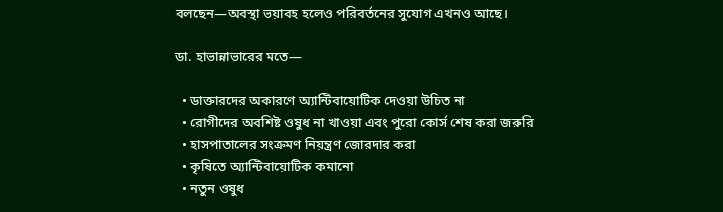বলছেন—অবস্থা ভয়াবহ হলেও পরিবর্তনের সুযোগ এখনও আছে।

ডা. হাভান্নাভারের মতে—

  • ডাক্তারদের অকারণে অ্যান্টিবায়োটিক দেওয়া উচিত না
  • রোগীদের অবশিষ্ট ওষুধ না খাওয়া এবং পুরো কোর্স শেষ করা জরুরি
  • হাসপাতালের সংক্রমণ নিয়ন্ত্রণ জোরদার করা
  • কৃষিতে অ্যান্টিবায়োটিক কমানো
  • নতুন ওষুধ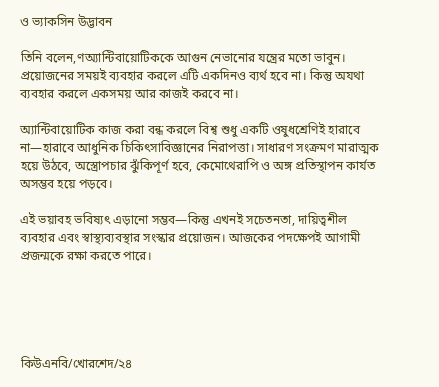ও ভ্যাকসিন উদ্ভাবন

তিনি বলেন,ণঅ্যান্টিবায়োটিককে আগুন নেভানোর যন্ত্রের মতো ভাবুন। প্রয়োজনের সময়ই ব্যবহার করলে এটি একদিনও ব্যর্থ হবে না। কিন্তু অযথা ব্যবহার করলে একসময় আর কাজই করবে না।

অ্যান্টিবায়োটিক কাজ করা বন্ধ করলে বিশ্ব শুধু একটি ওষুধশ্রেণিই হারাবে না—হারাবে আধুনিক চিকিৎসাবিজ্ঞানের নিরাপত্তা। সাধারণ সংক্রমণ মারাত্মক হয়ে উঠবে, অস্ত্রোপচার ঝুঁকিপূর্ণ হবে, কেমোথেরাপি ও অঙ্গ প্রতিস্থাপন কার্যত অসম্ভব হয়ে পড়বে।

এই ভয়াবহ ভবিষ্যৎ এড়ানো সম্ভব—কিন্তু এখনই সচেতনতা, দায়িত্বশীল ব্যবহার এবং স্বাস্থ্যব্যবস্থার সংস্কার প্রয়োজন। আজকের পদক্ষেপই আগামী প্রজন্মকে রক্ষা করতে পারে।





কিউএনবি/খোরশেদ/২৪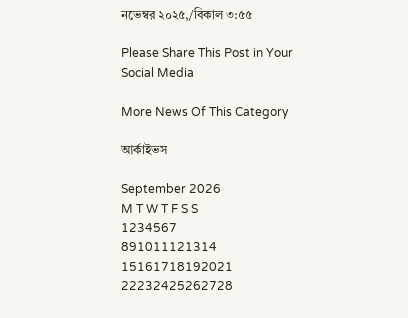নভেম্বর ২০২৫,/বিকাল ৩:৫৫

Please Share This Post in Your Social Media

More News Of This Category

আর্কাইভস

September 2026
M T W T F S S
1234567
891011121314
15161718192021
22232425262728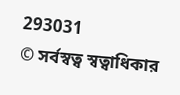293031
© সর্বস্বত্ব স্বত্বাধিকার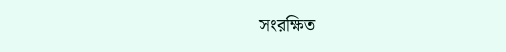সংরক্ষিত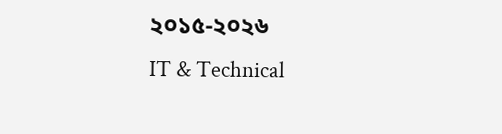২০১৫-২০২৬
IT & Technical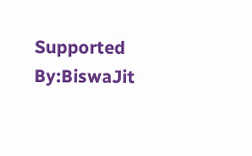Supported By:BiswaJit